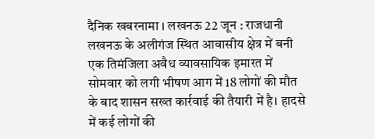दैनिक खबरनामा । लखनऊ 22 जून : राजधानी लखनऊ के अलीगंज स्थित आवासीय क्षेत्र में बनी एक तिमंजिला अवैध व्यावसायिक इमारत में सोमवार को लगी भीषण आग में 18 लोगों की मौत के बाद शासन सख्त कार्रवाई की तैयारी में है। हादसे में कई लोगों की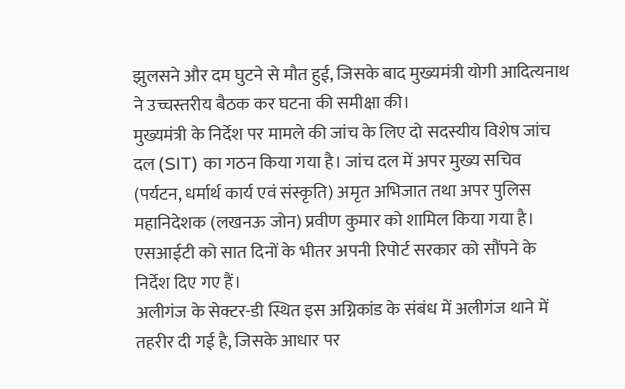झुलसने और दम घुटने से मौत हुई, जिसके बाद मुख्यमंत्री योगी आदित्यनाथ ने उच्चस्तरीय बैठक कर घटना की समीक्षा की।
मुख्यमंत्री के निर्देश पर मामले की जांच के लिए दो सदस्यीय विशेष जांच दल (SIT) का गठन किया गया है। जांच दल में अपर मुख्य सचिव (पर्यटन, धर्मार्थ कार्य एवं संस्कृति) अमृत अभिजात तथा अपर पुलिस महानिदेशक (लखनऊ जोन) प्रवीण कुमार को शामिल किया गया है। एसआईटी को सात दिनों के भीतर अपनी रिपोर्ट सरकार को सौंपने के निर्देश दिए गए हैं।
अलीगंज के सेक्टर-डी स्थित इस अग्निकांड के संबंध में अलीगंज थाने में तहरीर दी गई है, जिसके आधार पर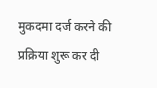मुकदमा दर्ज करने की प्रक्रिया शुरू कर दी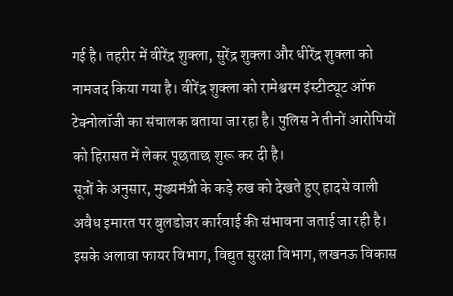गई है। तहरीर में वीरेंद्र शुक्ला, सुरेंद्र शुक्ला और धीरेंद्र शुक्ला को नामजद किया गया है। वीरेंद्र शुक्ला को रामेश्वरम इंस्टीट्यूट ऑफ टेक्नोलॉजी का संचालक बताया जा रहा है। पुलिस ने तीनों आरोपियों को हिरासत में लेकर पूछताछ शुरू कर दी है।
सूत्रों के अनुसार, मुख्यमंत्री के कड़े रुख को देखते हुए हादसे वाली अवैध इमारत पर बुलडोजर कार्रवाई की संभावना जताई जा रही है। इसके अलावा फायर विभाग, विद्युत सुरक्षा विभाग, लखनऊ विकास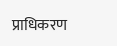प्राधिकरण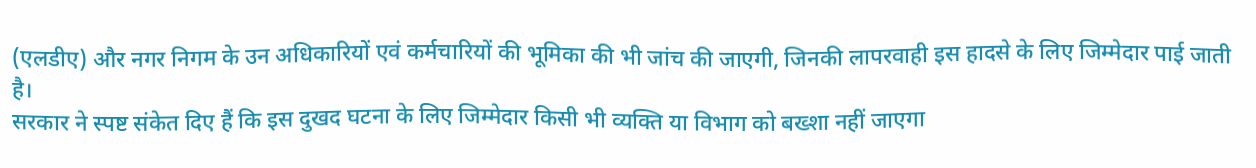(एलडीए) और नगर निगम के उन अधिकारियों एवं कर्मचारियों की भूमिका की भी जांच की जाएगी, जिनकी लापरवाही इस हादसे के लिए जिम्मेदार पाई जाती है।
सरकार ने स्पष्ट संकेत दिए हैं कि इस दुखद घटना के लिए जिम्मेदार किसी भी व्यक्ति या विभाग को बख्शा नहीं जाएगा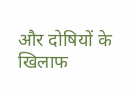और दोषियों के खिलाफ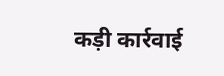कड़ी कार्रवाई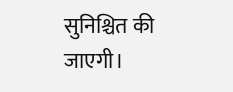सुनिश्चित की जाएगी।